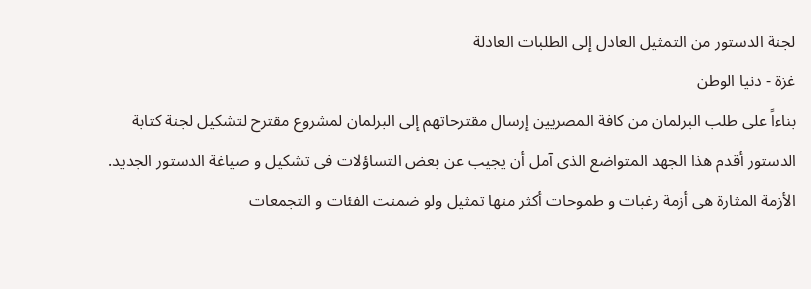لجنة الدستور من التمثيل العادل إلى الطلبات العادلة
غزة - دنيا الوطن
بناءاً على طلب البرلمان من كافة المصريين إرسال مقترحاتهم إلى البرلمان لمشروع مقترح لتشكيل لجنة كتابة الدستور أقدم هذا الجهد المتواضع الذى آمل أن يجيب عن بعض التساؤلات فى تشكيل و صياغة الدستور الجديد.
الأزمة المثارة هى أزمة رغبات و طموحات أكثر منها تمثيل ولو ضمنت الفئات و التجمعات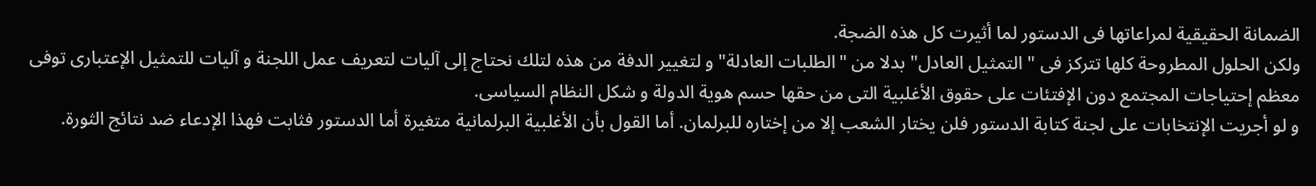الضمانة الحقيقية لمراعاتها فى الدستور لما أثيرت كل هذه الضجة.
ولكن الحلول المطروحة كلها تتركز فى " التمثيل العادل" بدلا من "الطلبات العادلة" و لتغيير الدفة من هذه لتلك نحتاج إلى آليات لتعريف عمل اللجنة و آليات للتمثيل الإعتبارى توفى معظم إحتياجات المجتمع دون الإفتئات على حقوق الأغلبية التى من حقها حسم هوية الدولة و شكل النظام السياسى.
و لو أجريت الإنتخابات على لجنة كتابة الدستور فلن يختار الشعب إلا من إختاره للبرلمان. أما القول بأن الأغلبية البرلمانية متغيرة أما الدستور فثابت فهذا الإدعاء ضد نتائج الثورة.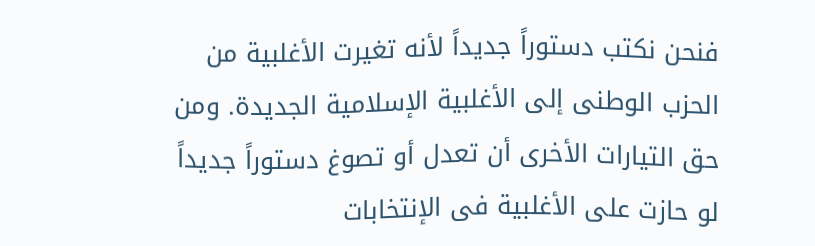فنحن نكتب دستوراً جديداً لأنه تغيرت الأغلبية من الحزب الوطنى إلى الأغلبية الإسلامية الجديدة. ومن حق التيارات الأخرى أن تعدل أو تصوغ دستوراً جديداً لو حازت على الأغلبية فى الإنتخابات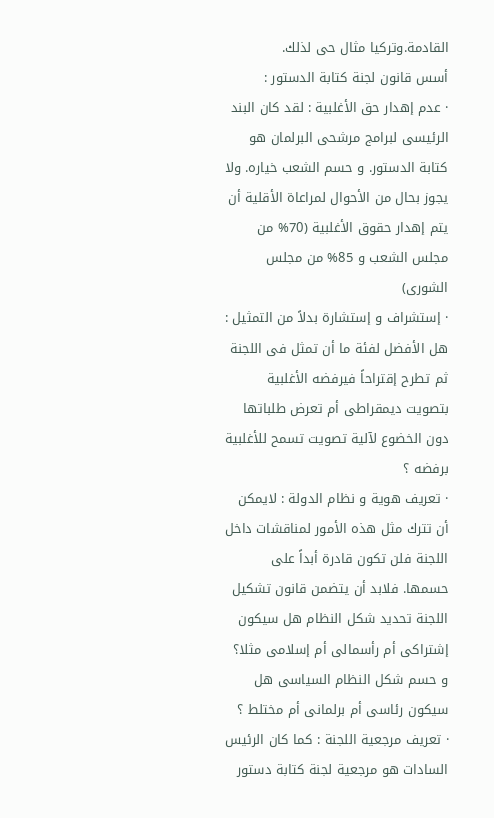القادمة.وتركيا مثال حى لذلك.
أسس قانون لجنة كتابة الدستور :
· عدم إهدار حق الأغلبية : لقد كان البند الرئيسى لبرامج مرشحى البرلمان هو كتابة الدستور. و حسم الشعب خياره. ولا يجوز بحال من الأحوال لمراعاة الأقلية أن يتم إهدار حقوق الأغلبية (70% من مجلس الشعب و 85% من مجلس الشورى)
· إستشراف و إستشارة بدلاً من التمثيل : هل الأفضل لفئة ما أن تمثل فى اللجنة ثم تطرح إقتراحاً فيرفضه الأغلبية بتصويت ديمقراطى أم تعرض طلباتها دون الخضوع لآلية تصويت تسمح للأغلبية برفضه ؟
· تعريف هوية و نظام الدولة : لايمكن أن تترك مثل هذه الأمور لمناقشات داخل اللجنة فلن تكون قادرة أبداً على حسمها. فلابد أن يتضمن قانون تشكيل اللجنة تحديد شكل النظام هل سيكون إشتراكى أم رأسمالى أم إسلامى مثلا؟ و حسم شكل النظام السياسى هل سيكون رئاسى أم برلمانى أم مختلط ؟
· تعريف مرجعية اللجنة : كما كان الرئيس السادات هو مرجعية لجنة كتابة دستور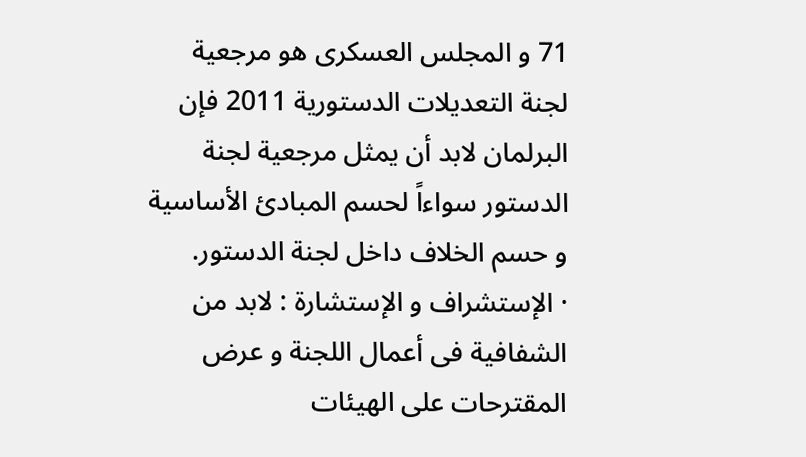71 و المجلس العسكرى هو مرجعية لجنة التعديلات الدستورية 2011 فإن البرلمان لابد أن يمثل مرجعية لجنة الدستور سواءاً لحسم المبادئ الأساسية و حسم الخلاف داخل لجنة الدستور.
· الإستشراف و الإستشارة : لابد من الشفافية فى أعمال اللجنة و عرض المقترحات على الهيئات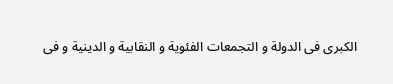الكبرى فى الدولة و التجمعات الفئوية و النقابية و الدينية و فى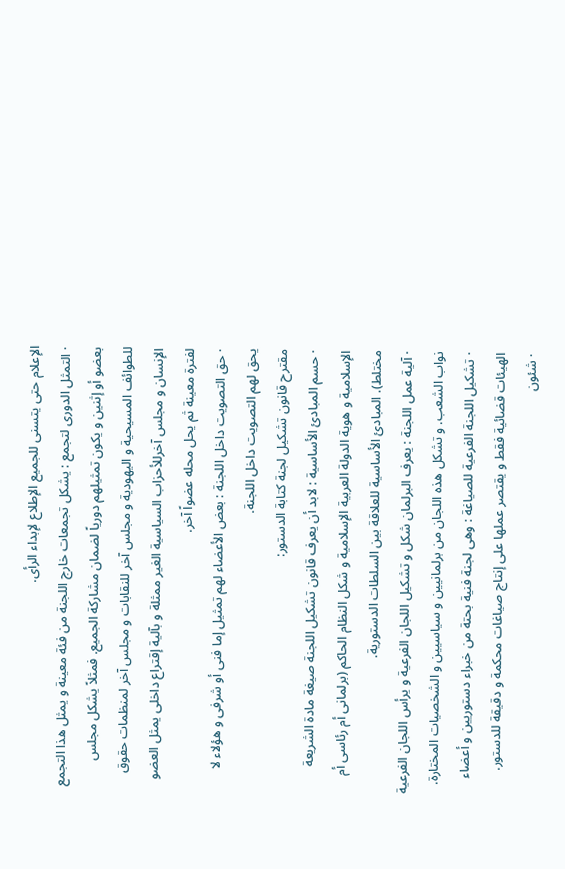الإعلام حتى يتسنى للجميع الإطلاع لإبداء الرأى.
· التمثل الدورى لتجمع : يشكل تجمعات خارج اللجنة من فئة معينة و يمثل هذا التجمع بعضو أو إثنين و يكون تمثيلهم دورياً لضمان مشاركة الجميع. فمثلاً يشكل مجلس للطوائف المسيحية و اليهودية و مجلس آخر للنقابات و مجلس آخر لمنظمات حقوق الإنسان و مجلس آخرللأحزاب السياسية الغير ممثلة و بآلية إقتراع داخلى يمثل العضو لفترة معينة ثم يحل محله عضواً آخر.
· حق التصويت داخل اللجنة : بعض الأعضاء لهم تمثيل إما فنى أو شرفى و هؤلاء لا يحق لهم التصويت داخل اللجنة.
مقترح قانون تشكيل لجنة كتابة الدستور:
· حسم المبادئ الأساسية : لابد أن يعرف قانون تشكيل اللجنة صيغة مادة الشريعة الإسلامية و هوية الدولة العربية الإسلامية و شكل النظام الحاكم (برلمانى أم رئاسى أم مختلط). المبادئ الأساسية للعلاقة بين السلطات الدستورية.
· آلية عمل اللجنة : يعرف البرلمان شكل و تشكيل اللجان الفرعية و يرأس اللجان الفرعية نواب الشعب. و تشكل هذه اللجان من برلمانيين و سياسيين و الشخصيات المختارة.
· تشكيل اللجنة الفرعية للصياغة : وهى لجنة فنية بحتة من خبراء دستوريين و أعضاء الهيئات قضائية فقط و يقتصر عملها على إنتاج صياغات محكمة و دقيقة للدستور.
· شئون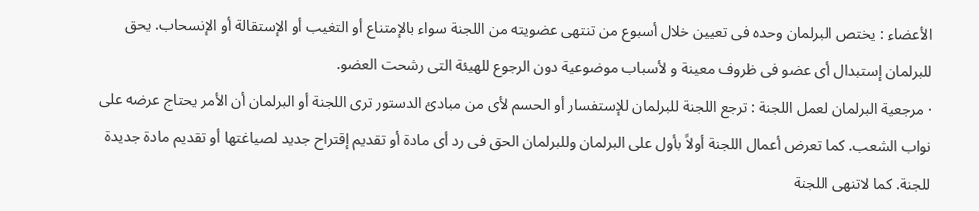الأعضاء : يختص البرلمان وحده فى تعيين خلال أسبوع من تنتهى عضويته من اللجنة سواء بالإمتناع أو التغيب أو الإستقالة أو الإنسحاب. يحق للبرلمان إستبدال أى عضو فى ظروف معينة و لأسباب موضوعية دون الرجوع للهيئة التى رشحت العضو.
· مرجعية البرلمان لعمل اللجنة : ترجع اللجنة للبرلمان للإستفسار أو الحسم لأى من مبادئ الدستور ترى اللجنة أو البرلمان أن الأمر يحتاج عرضه على نواب الشعب. كما تعرض أعمال اللجنة أولاً بأول على البرلمان وللبرلمان الحق فى رد أى مادة أو تقديم إقتراح جديد لصياغتها أو تقديم مادة جديدة للجنة. كما لاتنهى اللجنة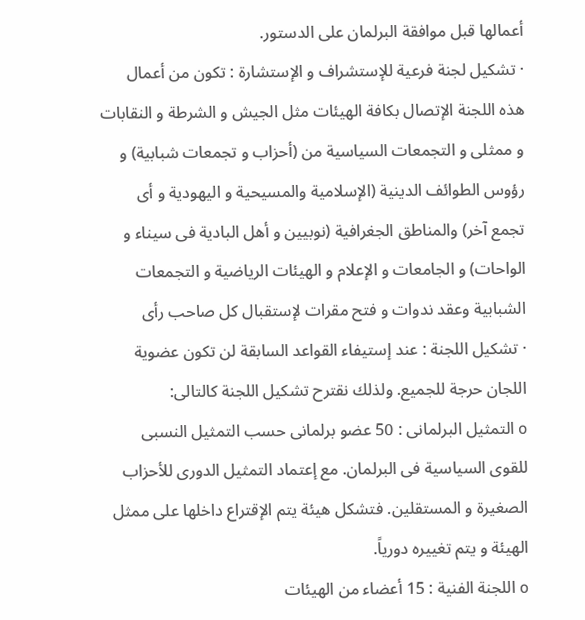أعمالها قبل موافقة البرلمان على الدستور.
· تشكيل لجنة فرعية للإستشراف و الإستشارة : تكون من أعمال هذه اللجنة الإتصال بكافة الهيئات مثل الجيش و الشرطة و النقابات و ممثلى و التجمعات السياسية من (أحزاب و تجمعات شبابية) و رؤوس الطوائف الدينية (الإسلامية والمسيحية و اليهودية و أى تجمع آخر) والمناطق الجغرافية (نوبيين و أهل البادية فى سيناء و الواحات) و الجامعات و الإعلام و الهيئات الرياضية و التجمعات الشبابية وعقد ندوات و فتح مقرات لإستقبال كل صاحب رأى
· تشكيل اللجنة : عند إستيفاء القواعد السابقة لن تكون عضوية اللجان حرجة للجميع. ولذلك نقترح تشكيل اللجنة كالتالى:
o التمثيل البرلمانى : 50 عضو برلمانى حسب التمثيل النسبى للقوى السياسية فى البرلمان. مع إعتماد التمثيل الدورى للأحزاب الصغيرة و المستقلين. فتشكل هيئة يتم الإقتراع داخلها على ممثل الهيئة و يتم تغييره دورياً.
o اللجنة الفنية : 15 أعضاء من الهيئات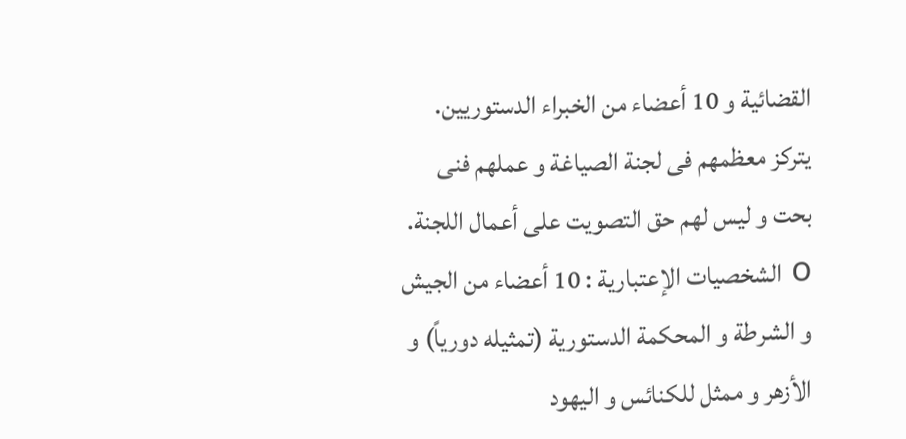القضائية و 10 أعضاء من الخبراء الدستوريين. يتركز معظمهم فى لجنة الصياغة و عملهم فنى بحت و ليس لهم حق التصويت على أعمال اللجنة.
o الشخصيات الإعتبارية : 10 أعضاء من الجيش و الشرطة و المحكمة الدستورية (تمثيله دورياً) و الأزهر و ممثل للكنائس و اليهود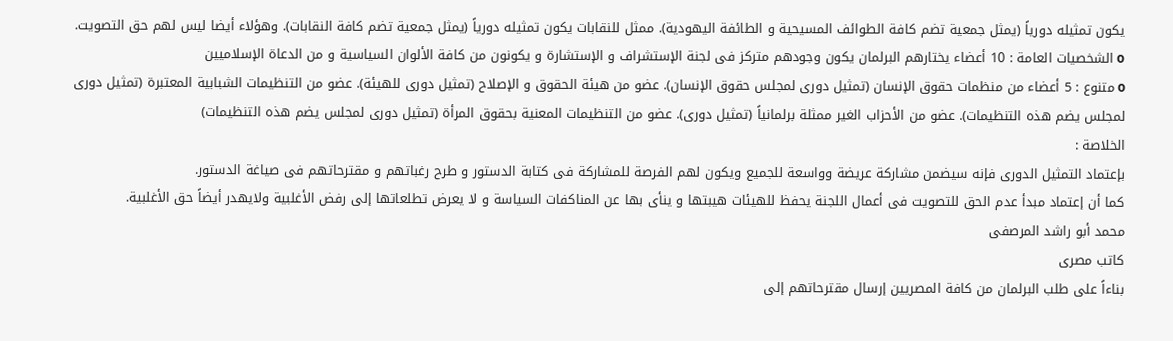يكون تمثيله دورياً (يمثل جمعية تضم كافة الطوائف المسيحية و الطائفة اليهودية). ممثل للنقابات يكون تمثيله دورياً (يمثل جمعية تضم كافة النقابات). وهؤلاء أيضا ليس لهم حق التصويت.
o الشخصيات العامة : 10 أعضاء يختارهم البرلمان يكون وجودهم متركز فى لجنة الإستشراف و الإستشارة و يكونون من كافة الألوان السياسية و من الدعاة الإسلاميين
o متنوع : 5 أعضاء من منظمات حقوق الإنسان (تمثيل دورى لمجلس حقوق الإنسان). عضو من هيئة الحقوق و الإصلاح (تمثيل دورى للهيئة). عضو من التنظيمات الشبابية المعتبرة (تمثيل دورى لمجلس يضم هذه التنظيمات). عضو من الأحزاب الغير ممثلة برلمانياً (تمثيل دورى). عضو من التنظيمات المعنية بحقوق المرأة (تمثيل دورى لمجلس يضم هذه التنظيمات)
الخلاصة :
بإعتماد التمثيل الدورى فإنه سيضمن مشاركة عريضة وواسعة للجميع ويكون لهم الفرصة للمشاركة فى كتابة الدستور و طرح رغباتهم و مقترحاتهم فى صياغة الدستور.
كما أن إعتماد مبدأ عدم الحق للتصويت فى أعمال اللجنة يحفظ للهيئات هيبتها و ينأى بها عن المناكفات السياسة و لا يعرض تطلعاتها إلى رفض الأغلبية ولايهدر أيضاً حق الأغلبية.
محمد أبو راشد المرصفى
كاتب مصرى
بناءاً على طلب البرلمان من كافة المصريين إرسال مقترحاتهم إلى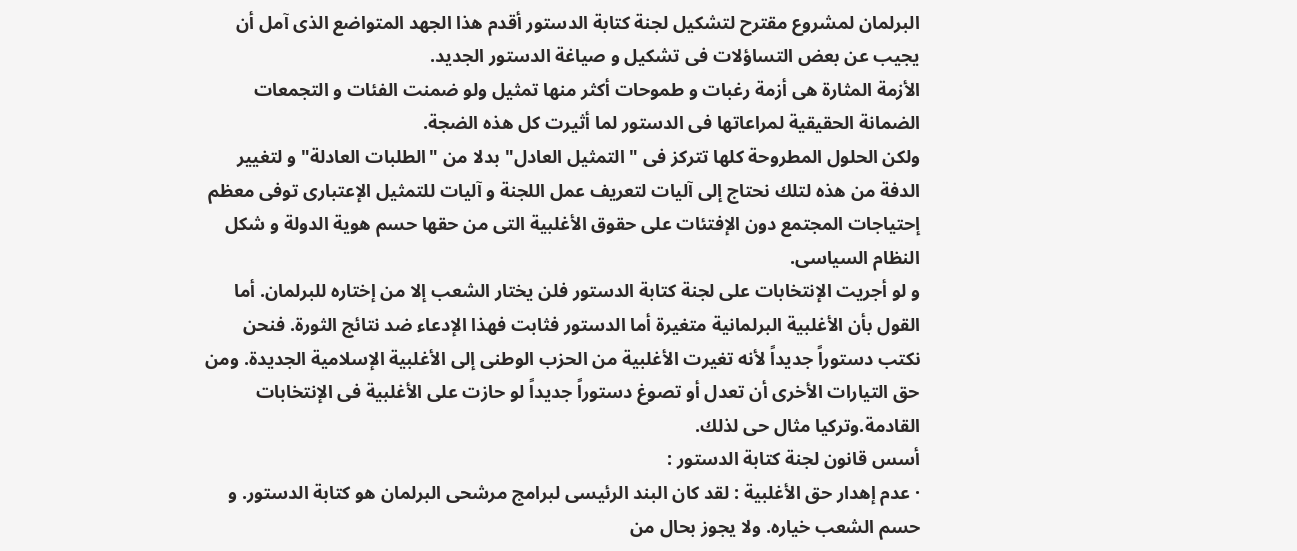البرلمان لمشروع مقترح لتشكيل لجنة كتابة الدستور أقدم هذا الجهد المتواضع الذى آمل أن يجيب عن بعض التساؤلات فى تشكيل و صياغة الدستور الجديد.
الأزمة المثارة هى أزمة رغبات و طموحات أكثر منها تمثيل ولو ضمنت الفئات و التجمعات الضمانة الحقيقية لمراعاتها فى الدستور لما أثيرت كل هذه الضجة.
ولكن الحلول المطروحة كلها تتركز فى " التمثيل العادل" بدلا من "الطلبات العادلة" و لتغيير الدفة من هذه لتلك نحتاج إلى آليات لتعريف عمل اللجنة و آليات للتمثيل الإعتبارى توفى معظم إحتياجات المجتمع دون الإفتئات على حقوق الأغلبية التى من حقها حسم هوية الدولة و شكل النظام السياسى.
و لو أجريت الإنتخابات على لجنة كتابة الدستور فلن يختار الشعب إلا من إختاره للبرلمان. أما القول بأن الأغلبية البرلمانية متغيرة أما الدستور فثابت فهذا الإدعاء ضد نتائج الثورة. فنحن نكتب دستوراً جديداً لأنه تغيرت الأغلبية من الحزب الوطنى إلى الأغلبية الإسلامية الجديدة. ومن حق التيارات الأخرى أن تعدل أو تصوغ دستوراً جديداً لو حازت على الأغلبية فى الإنتخابات القادمة.وتركيا مثال حى لذلك.
أسس قانون لجنة كتابة الدستور :
· عدم إهدار حق الأغلبية : لقد كان البند الرئيسى لبرامج مرشحى البرلمان هو كتابة الدستور. و حسم الشعب خياره. ولا يجوز بحال من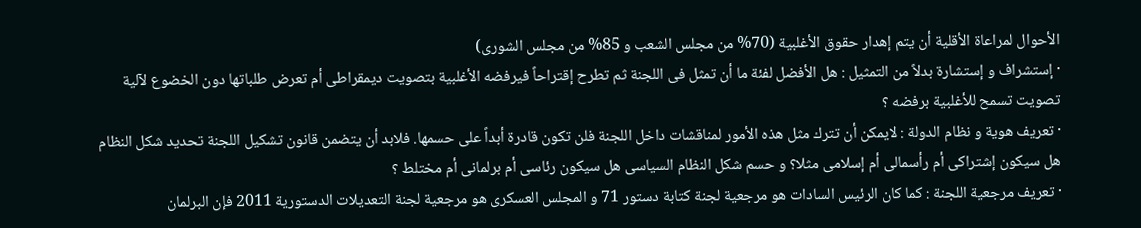الأحوال لمراعاة الأقلية أن يتم إهدار حقوق الأغلبية (70% من مجلس الشعب و 85% من مجلس الشورى)
· إستشراف و إستشارة بدلاً من التمثيل : هل الأفضل لفئة ما أن تمثل فى اللجنة ثم تطرح إقتراحاً فيرفضه الأغلبية بتصويت ديمقراطى أم تعرض طلباتها دون الخضوع لآلية تصويت تسمح للأغلبية برفضه ؟
· تعريف هوية و نظام الدولة : لايمكن أن تترك مثل هذه الأمور لمناقشات داخل اللجنة فلن تكون قادرة أبداً على حسمها. فلابد أن يتضمن قانون تشكيل اللجنة تحديد شكل النظام هل سيكون إشتراكى أم رأسمالى أم إسلامى مثلا؟ و حسم شكل النظام السياسى هل سيكون رئاسى أم برلمانى أم مختلط ؟
· تعريف مرجعية اللجنة : كما كان الرئيس السادات هو مرجعية لجنة كتابة دستور 71 و المجلس العسكرى هو مرجعية لجنة التعديلات الدستورية 2011 فإن البرلمان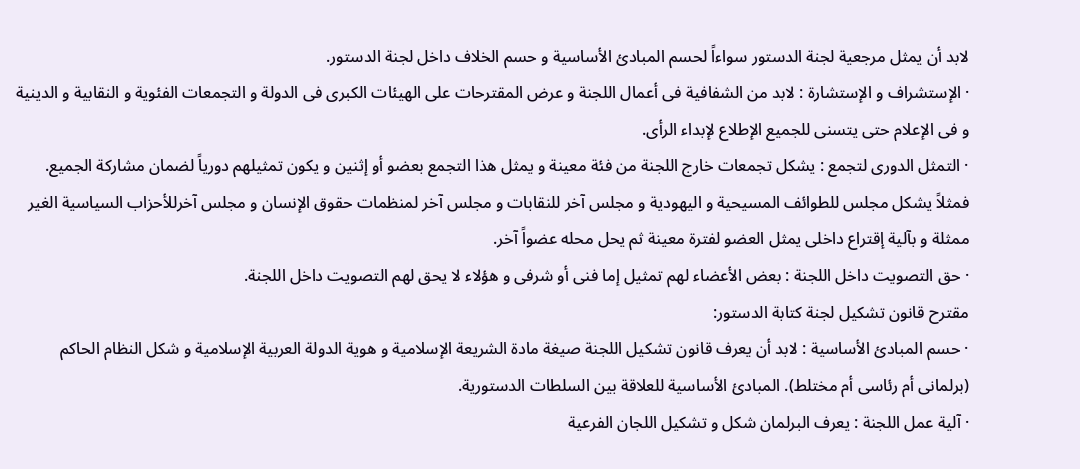لابد أن يمثل مرجعية لجنة الدستور سواءاً لحسم المبادئ الأساسية و حسم الخلاف داخل لجنة الدستور.
· الإستشراف و الإستشارة : لابد من الشفافية فى أعمال اللجنة و عرض المقترحات على الهيئات الكبرى فى الدولة و التجمعات الفئوية و النقابية و الدينية و فى الإعلام حتى يتسنى للجميع الإطلاع لإبداء الرأى.
· التمثل الدورى لتجمع : يشكل تجمعات خارج اللجنة من فئة معينة و يمثل هذا التجمع بعضو أو إثنين و يكون تمثيلهم دورياً لضمان مشاركة الجميع. فمثلاً يشكل مجلس للطوائف المسيحية و اليهودية و مجلس آخر للنقابات و مجلس آخر لمنظمات حقوق الإنسان و مجلس آخرللأحزاب السياسية الغير ممثلة و بآلية إقتراع داخلى يمثل العضو لفترة معينة ثم يحل محله عضواً آخر.
· حق التصويت داخل اللجنة : بعض الأعضاء لهم تمثيل إما فنى أو شرفى و هؤلاء لا يحق لهم التصويت داخل اللجنة.
مقترح قانون تشكيل لجنة كتابة الدستور:
· حسم المبادئ الأساسية : لابد أن يعرف قانون تشكيل اللجنة صيغة مادة الشريعة الإسلامية و هوية الدولة العربية الإسلامية و شكل النظام الحاكم (برلمانى أم رئاسى أم مختلط). المبادئ الأساسية للعلاقة بين السلطات الدستورية.
· آلية عمل اللجنة : يعرف البرلمان شكل و تشكيل اللجان الفرعية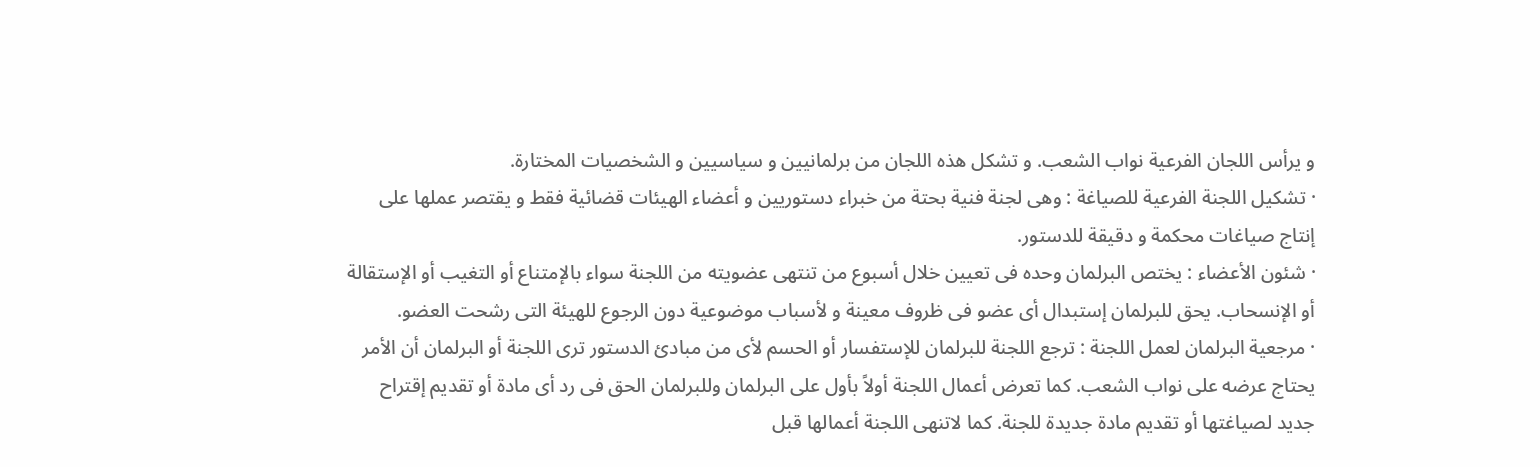و يرأس اللجان الفرعية نواب الشعب. و تشكل هذه اللجان من برلمانيين و سياسيين و الشخصيات المختارة.
· تشكيل اللجنة الفرعية للصياغة : وهى لجنة فنية بحتة من خبراء دستوريين و أعضاء الهيئات قضائية فقط و يقتصر عملها على إنتاج صياغات محكمة و دقيقة للدستور.
· شئون الأعضاء : يختص البرلمان وحده فى تعيين خلال أسبوع من تنتهى عضويته من اللجنة سواء بالإمتناع أو التغيب أو الإستقالة أو الإنسحاب. يحق للبرلمان إستبدال أى عضو فى ظروف معينة و لأسباب موضوعية دون الرجوع للهيئة التى رشحت العضو.
· مرجعية البرلمان لعمل اللجنة : ترجع اللجنة للبرلمان للإستفسار أو الحسم لأى من مبادئ الدستور ترى اللجنة أو البرلمان أن الأمر يحتاج عرضه على نواب الشعب. كما تعرض أعمال اللجنة أولاً بأول على البرلمان وللبرلمان الحق فى رد أى مادة أو تقديم إقتراح جديد لصياغتها أو تقديم مادة جديدة للجنة. كما لاتنهى اللجنة أعمالها قبل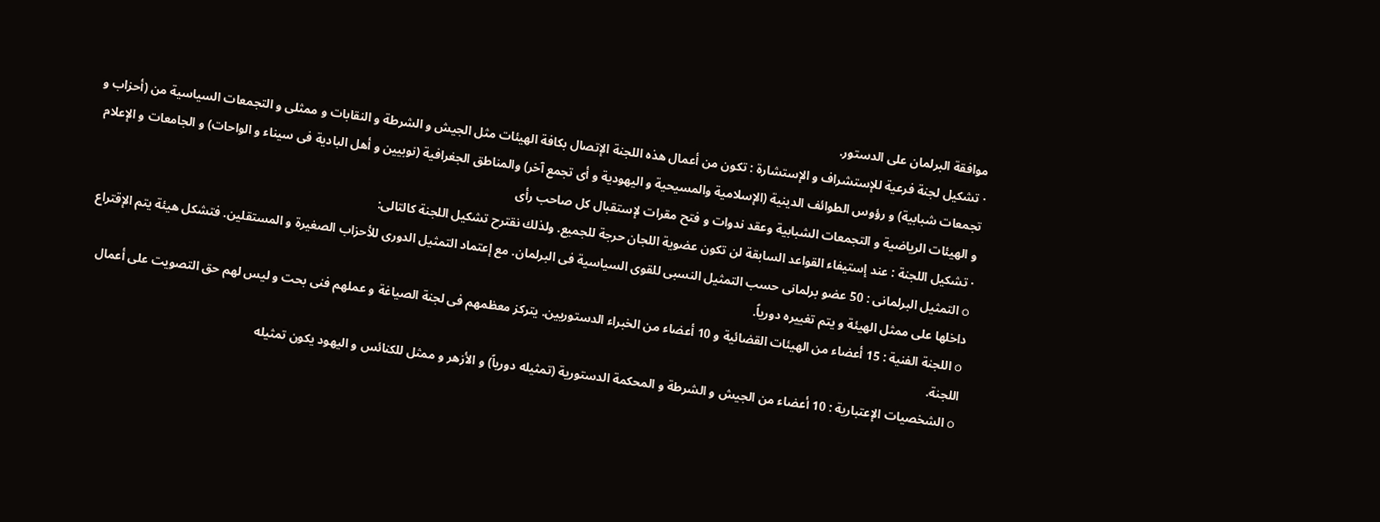موافقة البرلمان على الدستور.
· تشكيل لجنة فرعية للإستشراف و الإستشارة : تكون من أعمال هذه اللجنة الإتصال بكافة الهيئات مثل الجيش و الشرطة و النقابات و ممثلى و التجمعات السياسية من (أحزاب و تجمعات شبابية) و رؤوس الطوائف الدينية (الإسلامية والمسيحية و اليهودية و أى تجمع آخر) والمناطق الجغرافية (نوبيين و أهل البادية فى سيناء و الواحات) و الجامعات و الإعلام و الهيئات الرياضية و التجمعات الشبابية وعقد ندوات و فتح مقرات لإستقبال كل صاحب رأى
· تشكيل اللجنة : عند إستيفاء القواعد السابقة لن تكون عضوية اللجان حرجة للجميع. ولذلك نقترح تشكيل اللجنة كالتالى:
o التمثيل البرلمانى : 50 عضو برلمانى حسب التمثيل النسبى للقوى السياسية فى البرلمان. مع إعتماد التمثيل الدورى للأحزاب الصغيرة و المستقلين. فتشكل هيئة يتم الإقتراع داخلها على ممثل الهيئة و يتم تغييره دورياً.
o اللجنة الفنية : 15 أعضاء من الهيئات القضائية و 10 أعضاء من الخبراء الدستوريين. يتركز معظمهم فى لجنة الصياغة و عملهم فنى بحت و ليس لهم حق التصويت على أعمال اللجنة.
o الشخصيات الإعتبارية : 10 أعضاء من الجيش و الشرطة و المحكمة الدستورية (تمثيله دورياً) و الأزهر و ممثل للكنائس و اليهود يكون تمثيله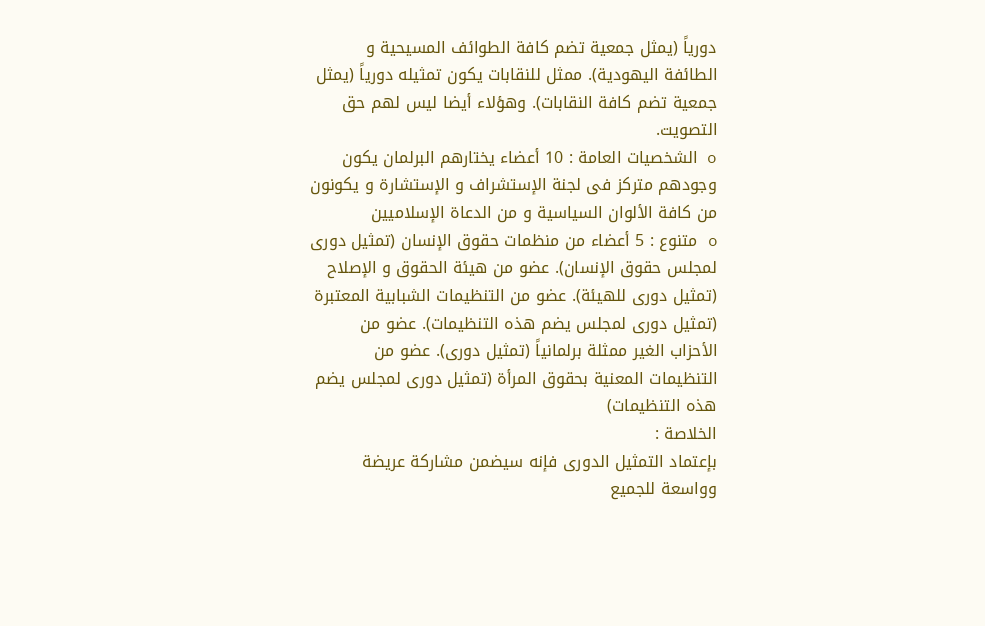دورياً (يمثل جمعية تضم كافة الطوائف المسيحية و الطائفة اليهودية). ممثل للنقابات يكون تمثيله دورياً (يمثل جمعية تضم كافة النقابات). وهؤلاء أيضا ليس لهم حق التصويت.
o الشخصيات العامة : 10 أعضاء يختارهم البرلمان يكون وجودهم متركز فى لجنة الإستشراف و الإستشارة و يكونون من كافة الألوان السياسية و من الدعاة الإسلاميين
o متنوع : 5 أعضاء من منظمات حقوق الإنسان (تمثيل دورى لمجلس حقوق الإنسان). عضو من هيئة الحقوق و الإصلاح (تمثيل دورى للهيئة). عضو من التنظيمات الشبابية المعتبرة (تمثيل دورى لمجلس يضم هذه التنظيمات). عضو من الأحزاب الغير ممثلة برلمانياً (تمثيل دورى). عضو من التنظيمات المعنية بحقوق المرأة (تمثيل دورى لمجلس يضم هذه التنظيمات)
الخلاصة :
بإعتماد التمثيل الدورى فإنه سيضمن مشاركة عريضة وواسعة للجميع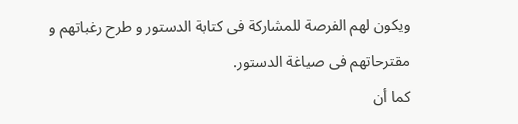ويكون لهم الفرصة للمشاركة فى كتابة الدستور و طرح رغباتهم و مقترحاتهم فى صياغة الدستور.
كما أن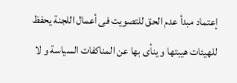إعتماد مبدأ عدم الحق للتصويت فى أعمال اللجنة يحفظ للهيئات هيبتها و ينأى بها عن المناكفات السياسة و لا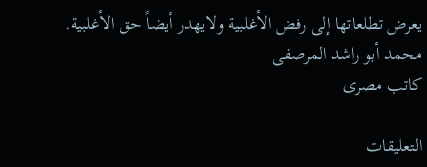يعرض تطلعاتها إلى رفض الأغلبية ولايهدر أيضاً حق الأغلبية.
محمد أبو راشد المرصفى
كاتب مصرى

التعليقات